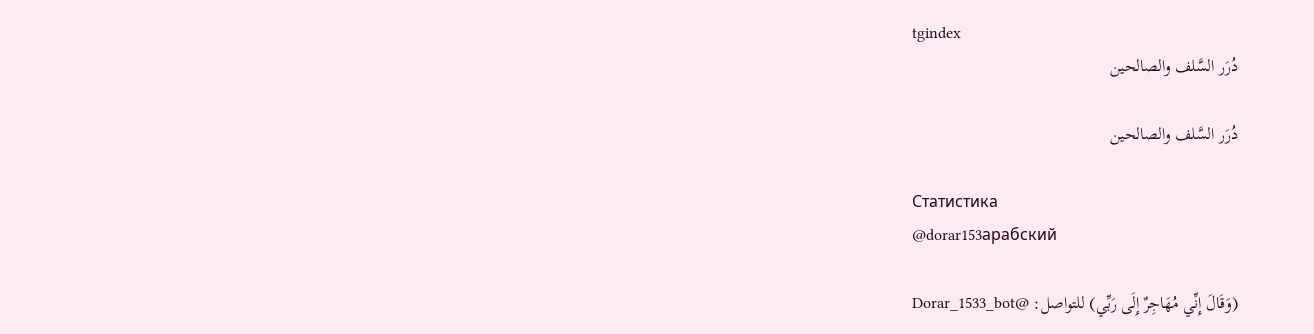tgindex
دُرَر السَّلف والصالحين

دُرَر السَّلف والصالحين

Статистика
@dorar153арабский

(وَقَالَ إِنِّي مُهَاجِرٌ إِلَى رَبِّي) للتواصل: @Dorar_1533_bot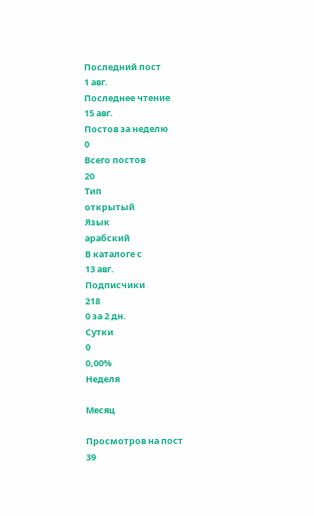Последний пост
1 авг.
Последнее чтение
15 авг.
Постов за неделю
0
Всего постов
20
Тип
открытый
Язык
арабский
В каталоге с
13 авг.
Подписчики
218
0 за 2 дн.
Сутки
0
0,00%
Неделя

Месяц

Просмотров на пост
39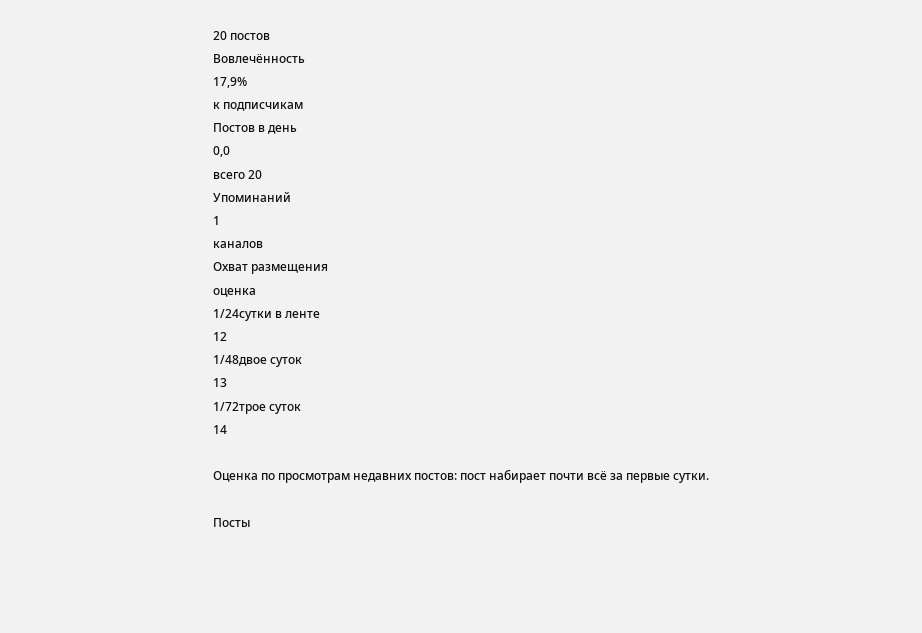20 постов
Вовлечённость
17,9%
к подписчикам
Постов в день
0,0
всего 20
Упоминаний
1
каналов
Охват размещения
оценка
1/24сутки в ленте
12
1/48двое суток
13
1/72трое суток
14

Оценка по просмотрам недавних постов: пост набирает почти всё за первые сутки.

Посты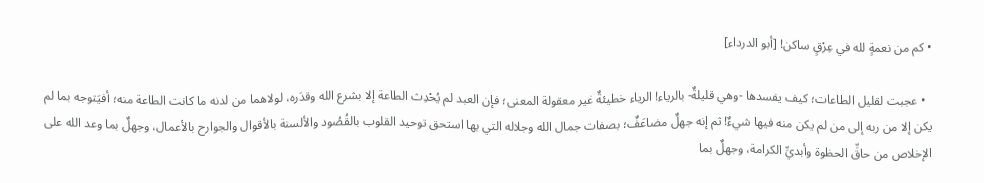• كم من نعمةٍ لله في عِرْقٍ ساكن! [أبو الدرداء]

  • عجبت لقليل الطاعات؛ كيف يفسدها -وهي قليلةٌ- بالرياء! الرياء خطيئةٌ غير معقولة المعنى؛ فإن العبد لم يُحْدِث الطاعة إلا بشرع الله وقدَره، لولاهما من لدنه ما كانت الطاعة منه؛ أفيَتوجه بما لم يكن إلا من ربه إلى من لم يكن منه فيها شيءٌ! ثم إنه جهلٌ مضاعَفٌ؛ بصفات جمال الله وجلاله التي بها استحق توحيد القلوب بالقُصُود والألسنة بالأقوال والجوارح بالأعمال، وجهلٌ بما وعد الله على الإخلاص من حاقِّ الحظوة وأبديِّ الكرامة، وجهلٌ بما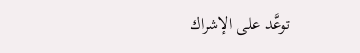توعَّد على الإشراك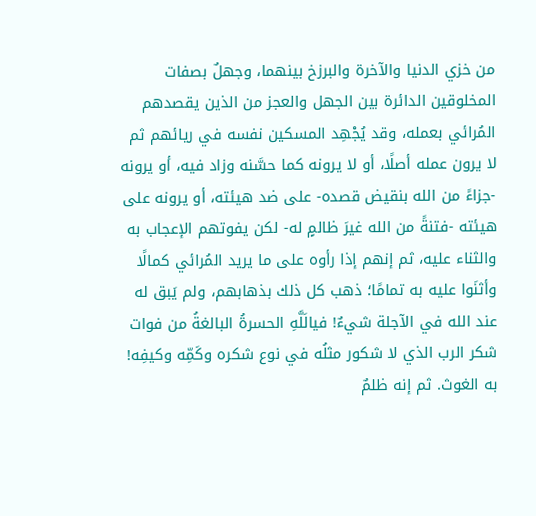من خزي الدنيا والآخرة والبرزخ بينهما، وجهلٌ بصفات المخلوقين الدائرة بين الجهل والعجز من الذين يقصدهم المُرائي بعمله، وقد يُجْهِد المسكين نفسه في ريائهم ثم لا يرون عمله أصلًا، أو لا يرونه كما حسَّنه وزاد فيه، أو يرونه -جزاءً من الله بنقيض قصده- على ضد هيئته، أو يرونه على هيئته -فتنةً من الله غيرَ ظالمٍ له- لكن يفوتهم الإعجاب به والثناء عليه، ثم إنهم إذا رأوه على ما يريد المُرائي كمالًا وأثنَوا عليه به تمامًا؛ ذهب كل ذلك بذهابهم، ولم يَبق له عند الله في الآجلة شيءٌ! فيالَلَّهِ الحسرةُ البالغةُ من فوات شكر الرب الذي لا شكور مثلُه في نوع شكره وكَمِّه وكيفِه! به الغوث. ثم إنه ظلمٌ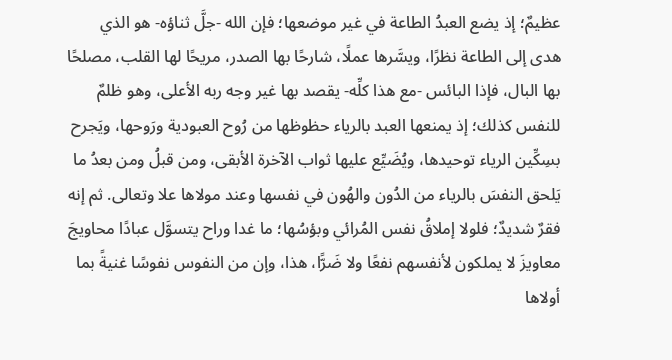عظيمٌ؛ إذ يضع العبدُ الطاعة في غير موضعها؛ فإن الله -جلَّ ثناؤه- هو الذي هدى إلى الطاعة نظرًا، ويسَّرها عملًا، شارحًا بها الصدر، مريحًا لها القلب، مصلحًا بها البال، فإذا البائس -مع هذا كلِّه- يقصد بها غير وجه ربه الأعلى، وهو ظلمٌ للنفس كذلك؛ إذ يمنعها العبد بالرياء حظوظها من رُوح العبودية ورَوحها، ويَجرح بسِكِّين الرياء توحيدها، ويُضَيِّع عليها ثواب الآخرة الأبقى، ومن قبلُ ومن بعدُ ما يَلحق النفسَ بالرياء من الدُون والهُون في نفسها وعند مولاها علا وتعالى. ثم إنه فقرٌ شديدٌ؛ فلولا إملاقُ نفس المُرائي وبؤسُها؛ ما غدا وراح يتسوَّل عبادًا محاويجَ معاويزَ لا يملكون لأنفسهم نفعًا ولا ضَرًّا، هذا، وإن من النفوس نفوسًا غنيةً بما أولاها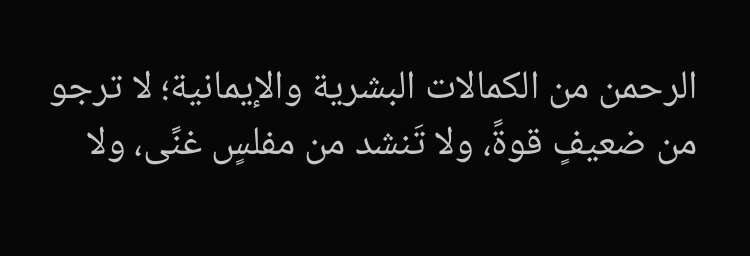الرحمن من الكمالات البشرية والإيمانية؛ لا ترجو من ضعيفٍ قوةً، ولا تَنشد من مفلسٍ غنًى، ولا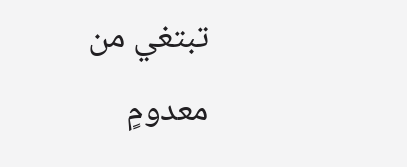تبتغي من معدومٍ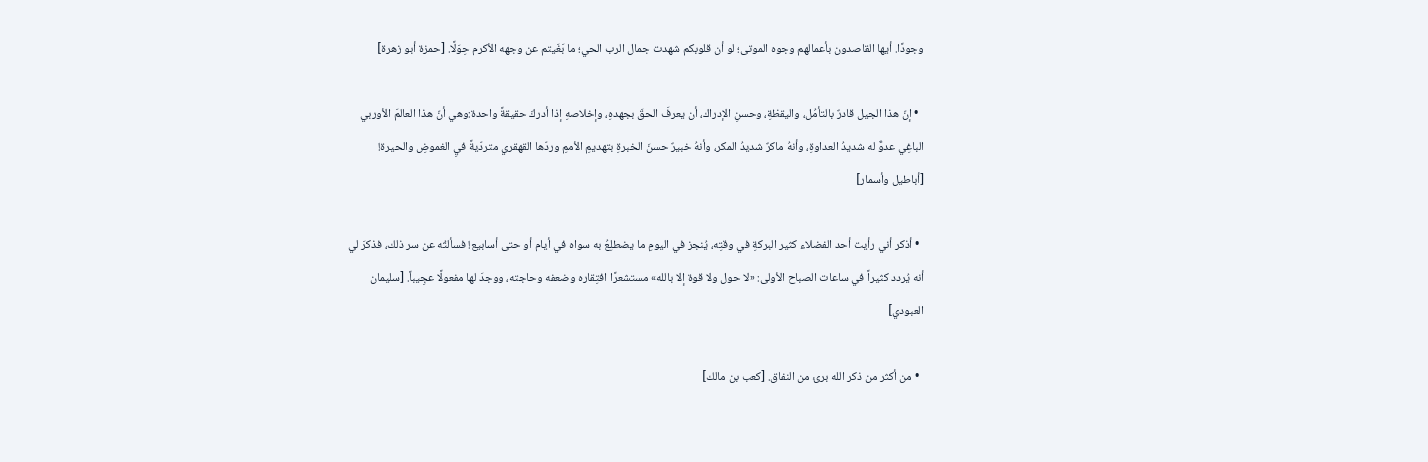وجودًا. أيها القاصدون بأعمالهم وجوه الموتى؛ لو أن قلوبكم شهدت جمال الرب الحي؛ ما بَغَيتم عن وجهه الأكرم حِوَلًا. [حمزة أبو زهرة]

  • إنّ هذا الجيل قادرٌ بالتأمُل، واليقظةِ، وحسنِ الإدراك، أن يعرفَ الحقَ بجهدهِ، وإخلاصهِ إذا أدركَ حقيقةً واحدة:وهي أنّ هذا العالمَ الأوربي الباغِي عدوٌّ له شديدُ العداوةِ، وأنهُ ماكرٌ شديدُ المكر، وأنهُ خبيرٌ حسنَ الخبرةِ بتهديمِ الأممِ وردّها القهقري متردّيةً فيِ الغموضِ والحيرة! [أباطيل وأسمار]

  • أذكر أني رأيت أحد الفضلاء كثير البركةِ في وقتِه، يُنجز في اليومِ ما يضطلِعُ به سواه في أيام أو حتى أسابيع! فسألتُه عن سر ذلك، فذكرَ لي أنه يُردد كثيراً في ساعات الصباح الأولى: «لا حول ولا قوة إلا بالله» مستشعرًا افتِقاره وضعفه وحاجته، ووجدَ لها مفعولًا عجِيباً. [سليمان العبودي]

  • من أكثر من ذكر الله برئ من النفاق. [كعب بن مالك]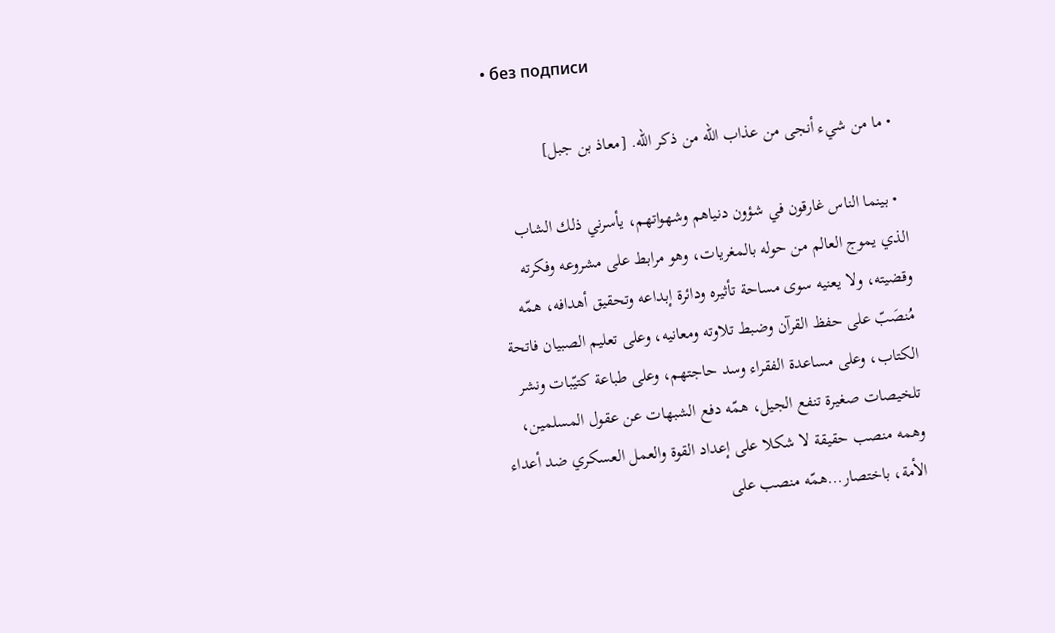• без подписи

  • ما من شيء أنجى من عذاب الله من ذكر الله. [معاذ بن جبل]

  • بينما الناس غارقون في شؤون دنياهم وشهواتهم، يأسرني ذلك الشاب الذي يموج العالم من حوله بالمغريات، وهو مرابط على مشروعه وفكرته وقضيته، ولا يعنيه سوى مساحة تأثيره ودائرة إبداعه وتحقيق أهدافه، همّه مُنصَبّ على حفظ القرآن وضبط تلاوته ومعانيه، وعلى تعليم الصبيان فاتحة الكتاب، وعلى مساعدة الفقراء وسد حاجتهم، وعلى طباعة كتيّبات ونشر تلخيصات صغيرة تنفع الجيل، همّه دفع الشبهات عن عقول المسلمين، وهمه منصب حقيقة لا شكلا على إعداد القوة والعمل العسكري ضد أعداء الأمة، باختصار...همّه منصب على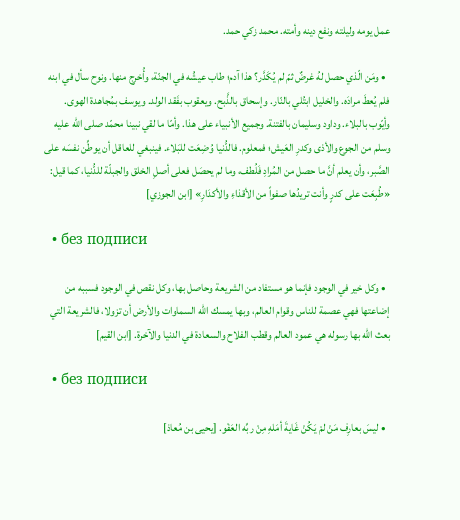عمل يومه وليلته ونفع دينه وأمته. محمد زكي حمد.

  • ومَن الّذي حصل لهُ غرضٌ ثمّ لم يُكَدَّر؟ هذا آدم؛ طاب عيشُه في الجنّة، وأُخرِج منها. ونوح سأل في ابنه فلم يُعطَ مرادَه. والخليل ابتُلي بالنّار. وإسحاق بالذَّبح. ويعقوب بفَقد الولد. ويوسف بمُجاهدة الهوى. وأيّوب بالبلاء. وداود وسليمان بالفتنة. وجميع الأنبياء على هذا. وأمّا ما لقي نبينا محمّد صلى الله عليه وسلم من الجوع والأذى وكدرِ العَيش؛ فمعلوم. فالدُّنيا وُضِعَت للبَلاء. فينبغي للعاقل أن يوطِّن نفسَه على الصَّبر، وأن يعلم أنَّ ما حصل من المُرادِ فَلُطف، وما لم يحصَل فعلى أصلِ الخلق والجبلّة للدُّنيا، كما قيل: «طُبِعَت على كدرٍ وأنت تريدُها صفواً من الأقذاءِ والأكدَارِ» [ابن الجوزي]

  • без подписи

  • وكل خير في الوجود فإنما هو مستفاد من الشريعة وحاصل بها، وكل نقص في الوجود فسببه من إضاعتها فهي عصمة للناس وقوام العالم، وبها يمسك الله السماوات والأرض أن تزولا، فالشريعة التي بعث الله بها رسوله هي عمود العالم وقطب الفلاح والسعادة في الدنيا والآخرة. [ابن القيم]

  • без подписи

  • ليسَ بعارِف مَنْ لمْ يَكُنْ غَايةَ أمَلهِ مِنْ ربِّه العَفْو. [يحيى بن مُعاذ]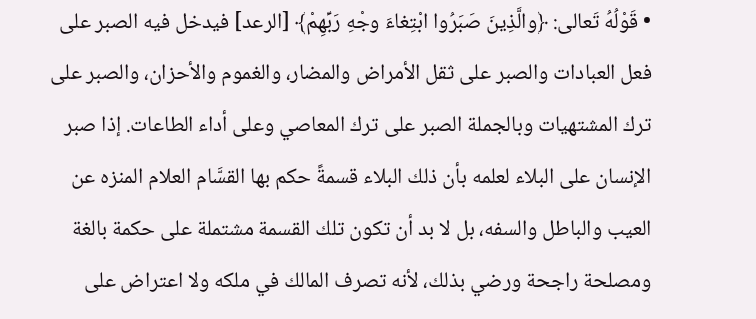• قَوْلُهُ تَعالى: ﴿والَّذِينَ صَبَرُوا ابْتِغاءَ وجْهِ رَبِّهِمْ﴾ [الرعد] فيدخل فيه الصبر على فعل العبادات والصبر على ثقل الأمراض والمضار، والغموم والأحزان، والصبر على ترك المشتهيات وبالجملة الصبر على ترك المعاصي وعلى أداء الطاعات. إذا صبر الإنسان على البلاء لعلمه بأن ذلك البلاء قسمةً حكم بها القسَّام العلام المنزه عن العيب والباطل والسفه، بل لا بد أن تكون تلك القسمة مشتملة على حكمة بالغة ومصلحة راجحة ورضي بذلك، لأنه تصرف المالك في ملكه ولا اعتراض على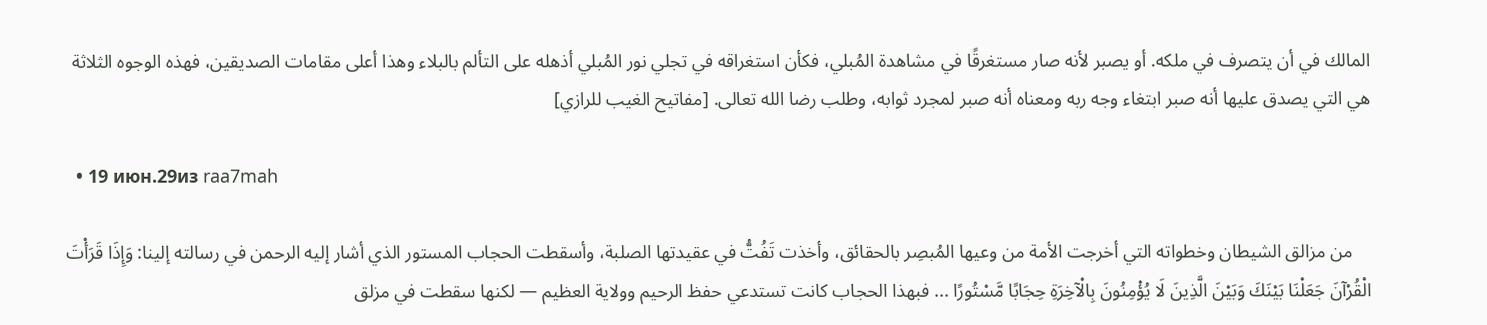المالك في أن يتصرف في ملكه. أو يصبر لأنه صار مستغرقًا في مشاهدة المُبلي، فكأن استغراقه في تجلي نور المُبلي أذهله على التألم بالبلاء وهذا أعلى مقامات الصديقين، فهذه الوجوه الثلاثة هي التي يصدق عليها أنه صبر ابتغاء وجه ربه ومعناه أنه صبر لمجرد ثوابه، وطلب رضا الله تعالى. [مفاتيح الغيب للرازي]

  • 19 июн.29из raa7mah

    من مزالق الشيطان وخطواته التي أخرجت الأمة من وعيها المُبصِر بالحقائق، وأخذت تَفُتُّ في عقيدتها الصلبة، وأسقطت الحجاب المستور الذي أشار إليه الرحمن في رسالته إلينا: وَإِذَا قَرَأْتَ الْقُرْآنَ جَعَلْنَا بَيْنَكَ وَبَيْنَ الَّذِينَ لَا يُؤْمِنُونَ بِالْآخِرَةِ حِجَابًا مَّسْتُورًا ... فبهذا الحجاب كانت تستدعي حفظ الرحيم وولاية العظيم — لكنها سقطت في مزلق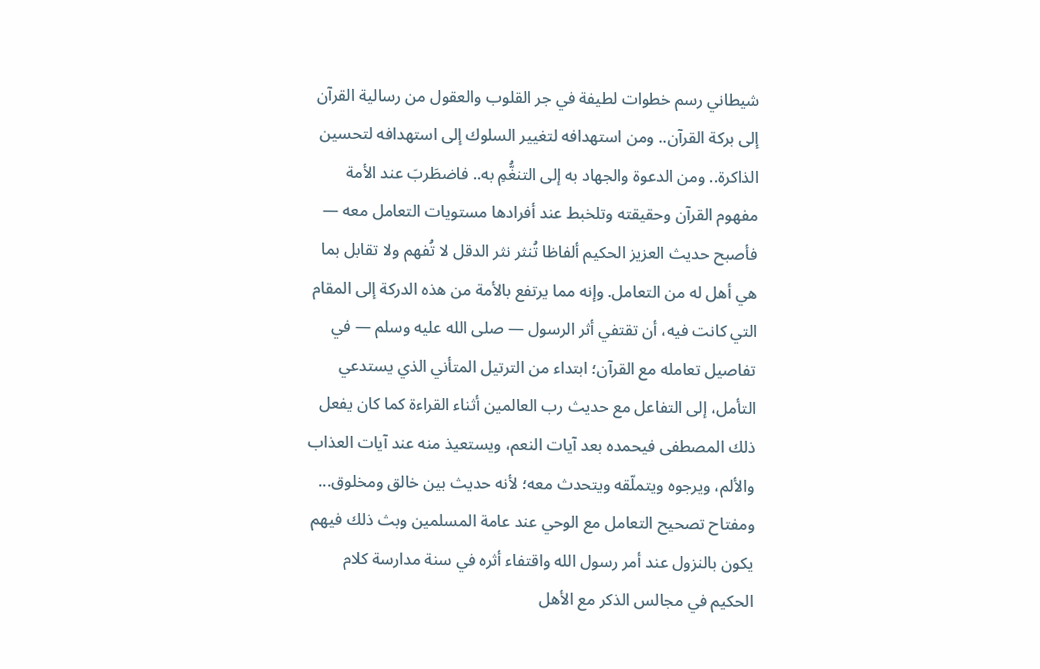شيطاني رسم خطوات لطيفة في جر القلوب والعقول من رسالية القرآن إلى بركة القرآن.. ومن استهدافه لتغيير السلوك إلى استهدافه لتحسين الذاكرة.. ومن الدعوة والجهاد به إلى التنغُّمِ به.. فاضطَربَ عند الأمة مفهوم القرآن وحقيقته وتلخبط عند أفرادها مستويات التعامل معه — فأصبح حديث العزيز الحكيم ألفاظا تُنثر نثر الدقل لا تُفهم ولا تقابل بما هي أهل له من التعامل. وإنه مما يرتفع بالأمة من هذه الدركة إلى المقام التي كانت فيه، أن تقتفي أثر الرسول — صلى الله عليه وسلم — في تفاصيل تعامله مع القرآن؛ ابتداء من الترتيل المتأني الذي يستدعي التأمل، إلى التفاعل مع حديث رب العالمين أثناء القراءة كما كان يفعل ذلك المصطفى فيحمده بعد آيات النعم، ويستعيذ منه عند آيات العذاب والألم، ويرجوه ويتملّقه ويتحدث معه؛ لأنه حديث بين خالق ومخلوق... ومفتاح تصحيح التعامل مع الوحي عند عامة المسلمين وبث ذلك فيهم يكون بالنزول عند أمر رسول الله واقتفاء أثره في سنة مدارسة كلام الحكيم في مجالس الذكر مع الأهل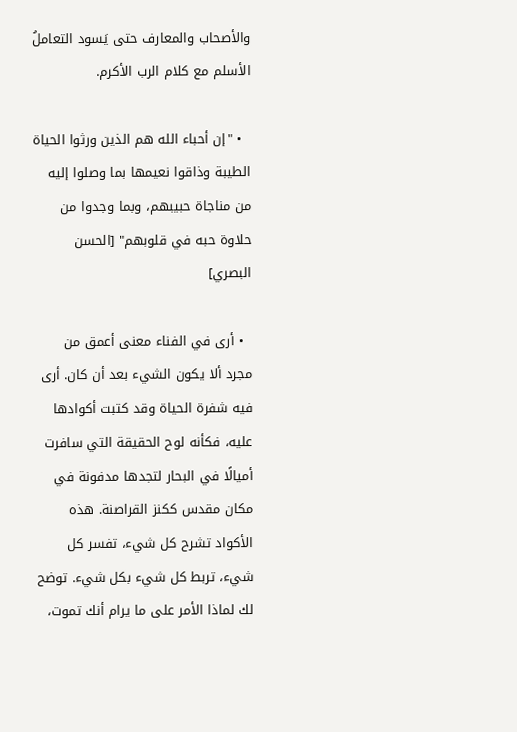والأصحاب والمعارف حتى يَسود التعاملُ الأسلم مع كلام الرب الأكرم.

  • "إن أحباء الله هم الذين ورثوا الحياة الطيبة وذاقوا نعيمها بما وصلوا إليه من مناجاة حبيبهم، وبما وجدوا من حلاوة حبه في قلوبهم" [الحسن البصري]

  • أرى في الفناء معنى أعمق من مجرد ألا يكون الشيء بعد أن كان. أرى فيه شفرة الحياة وقد كتبت أكوادها عليه، فكأنه لوح الحقيقة التي سافرت أميالًا في البحار لتجدها مدفونة في مكان مقدس ككنز القراصنة. هذه الأكواد تشرح كل شيء، تفسر كل شيء، تربط كل شيء بكل شيء. توضح لك لماذا الأمر على ما يرام أنك تموت،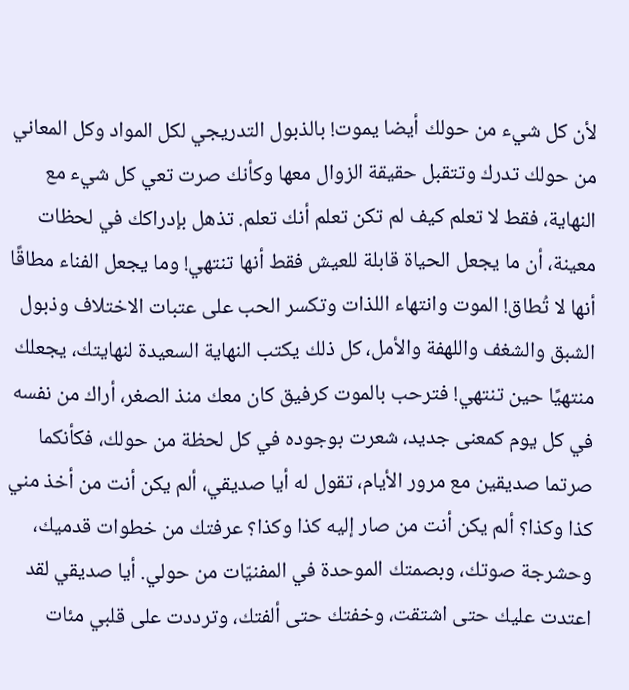لأن كل شيء من حولك أيضا يموت! بالذبول التدريجي لكل المواد وكل المعاني من حولك تدرك وتتقبل حقيقة الزوال معها وكأنك صرت تعي كل شيء مع النهاية، فقط لا تعلم كيف لم تكن تعلم أنك تعلم. تذهل بإدراكك في لحظات معينة، أن ما يجعل الحياة قابلة للعيش فقط أنها تنتهي! وما يجعل الفناء مطاقًا أنها لا تُطاق! الموت وانتهاء اللذات وتكسر الحب على عتبات الاختلاف وذبول الشبق والشغف واللهفة والأمل، كل ذلك يكتب النهاية السعيدة لنهايتك، يجعلك منتهيًا حين تنتهي! فترحب بالموت كرفيق كان معك منذ الصغر، أراك من نفسه في كل يوم كمعنى جديد، شعرت بوجوده في كل لحظة من حولك، فكأنكما صرتما صديقين مع مرور الأيام، تقول له أيا صديقي، ألم يكن أنت من أخذ مني كذا وكذا؟ ألم يكن أنت من صار إليه كذا وكذا؟ عرفتك من خطوات قدميك، وحشرجة صوتك، وبصمتك الموحدة في المفنيّات من حولي. أيا صديقي لقد اعتدت عليك حتى اشتقت، وخفتك حتى ألفتك، وترددت على قلبي مئات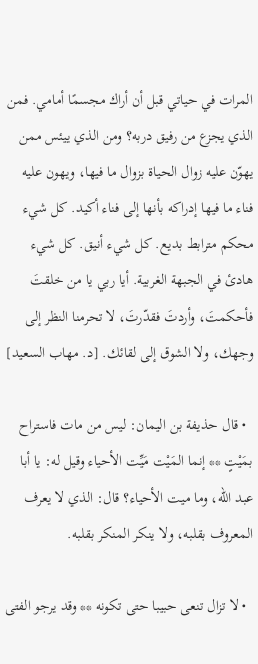المرات في حياتي قبل أن أراك مجسمًا أمامي. فمن الذي يجزع من رفيق دربه؟ ومن الذي ييئس ممن يهوّن عليه زوال الحياة بزوال ما فيها، ويهون عليه فناء ما فيها إدراكه بأنها إلى فناء أكيد. كل شيء محكم مترابط بديع. كل شيء أنيق. كل شيء هادئ في الجبهة الغربية. أيا ربي يا من خلقتَ فأحكمتَ، وأردتَ فقدّرتَ، لا تحرمنا النظر إلى وجهك، ولا الشوق إلى لقائك. [د. مهاب السعيد]

  • قال حذيفة بن اليمان: ليس من مات فاستراح بمَيْتٍ ** إنما المَيْت مَيِّت الأحياء وقيل له: يا أبا عبد الله، وما ميت الأحياء؟ قال: الذي لا يعرف المعروف بقلبه، ولا ينكر المنكر بقلبه.

  • لا تزال تنعى حبيبا حتى تكونه ** وقد يرجو الفتى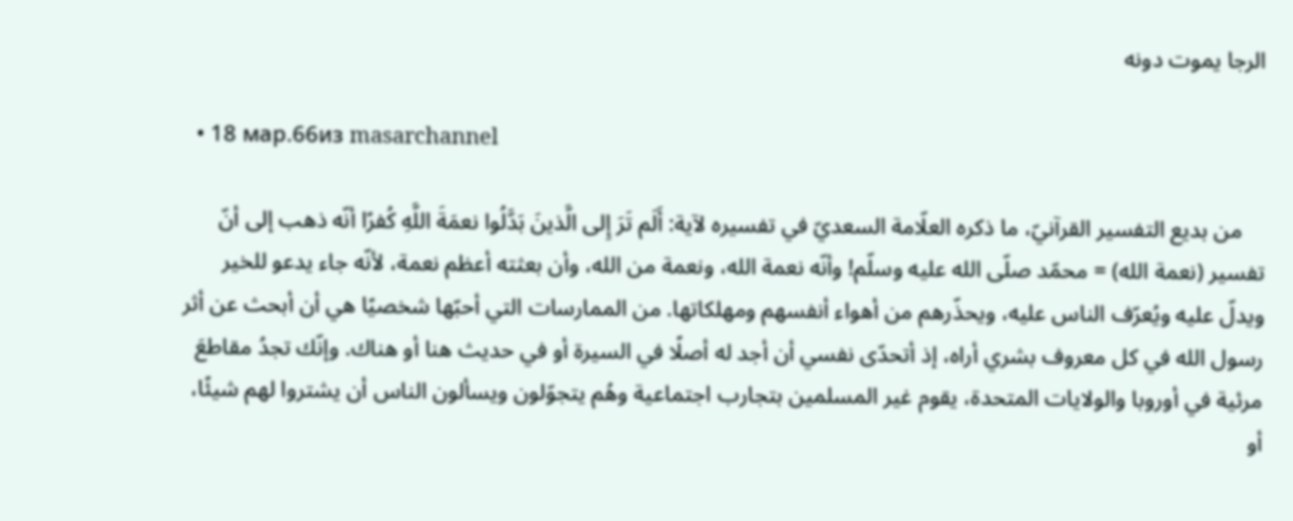الرجا يموت دونه

  • 18 мар.66из masarchannel

    من بديع التفسير القرآنيّ، ما ذكره العلّامة السعديّ في تفسيره لآية: أَلَم تَرَ إِلى الَّذينَ بَدَّلُوا نعمَةَ اللَّهِ كُفرًا أنّه ذهب إلى أنّ تفسير (نعمة الله) = محمّد صلّى الله عليه وسلّم! وأنّه نعمة الله، ونعمة من الله، وأن بعثته أعظم نعمة، لأنّه جاء يدعو للخير ويدلّ عليه ويُعرّف الناس عليه، ويحذّرهم من أهواء أنفسهم ومهلكاتها. من الممارسات التي أحبّها شخصيًا هي أن أبحث عن أثر رسول الله في كل معروف بشري أراه، إذ أتحدّى نفسي أن أجد له أصلًا في السيرة أو في حديث هنا أو هناك. وإنّك تجدُ مقاطعَ مرئية في أوروبا والولايات المتحدة، يقوم غير المسلمين بتجارب اجتماعية وهُم يتجوّلون ويسألون الناس أن يشتروا لهم شيئًا، أو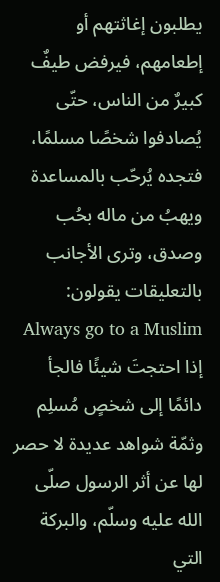يطلبون إغاثتهم أو إطعامهم، فيرفض طيفٌ كبيرٌ من الناس، حتّى يُصادفوا شخصًا مسلمًا، فتجده يُرحّب بالمساعدة ويهبُ من ماله بحُب وصدق، وترى الأجانب بالتعليقات يقولون: Always go to a Muslim إذا احتجتَ شيئًا فالجأ دائمًا إلى شخصٍ مُسلِم وثمّة شواهد عديدة لا حصر لها عن أثر الرسول صلّى الله عليه وسلّم، والبركة التي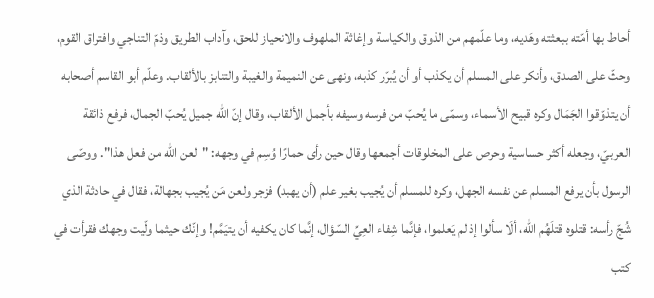أحاط بها أمّته ببعثته وهَديه، وما علّمهم من الذوق والكياسة وإغاثة الملهوف والانحياز للحق، وآداب الطريق وذمّ التناجي وافتراق القوم، وحثّ على الصدق، وأنكر على المسلم أن يكذب أو أن يُبرّر كذبه، ونهى عن النميمة والغيبة والتنابز بالألقاب. وعلّم أبو القاسم أصحابه أن يتذوّقوا الجَمَال وكره قبيح الأسماء، وسمّى ما يُحبّ من فرسه وسيفه بأجمل الألقاب، وقال إنّ الله جميل يُحبّ الجمال، فرفع ذائقة العربيّ، وجعله أكثر حساسية وحرص على المخلوقات أجمعها وقال حين رأى حمارًا وُسِم في وجهه: "لعن الله من فعل هذا". ووصّى الرسول بأن يرفع المسلم عن نفسه الجهل، وكره للمسلم أن يُجيب بغير علم (أن يهبد) فزجر ولعن مَن يُجيب بجهالة، فقال في حادثة الذي شُجّ رأسه: قتلوه قتلَهُم الله، ألَا سألوا إذ لم يَعلموا، فإنَّما شِفاء العِيِّ السّؤال، إنَّما كان يكفيه أن يتيَمَّم! وإنّك حيثما ولّيت وجهك فقرأت في كتب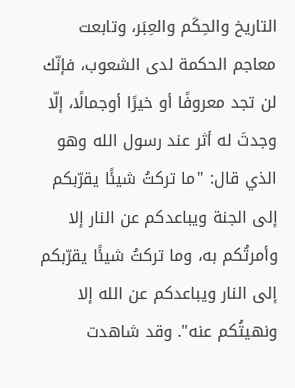التاريخ والحِكَم والعِبَر، وتابعت معاجم الحكمة لدى الشعوب، فإنّك لن تجد معروفًا أو خيرًا أوجمالًا، إلّا وجدتَ له أثر عند رسول الله وهو الذي قال: "ما تركتُ شيئًا يقرّبكم إلى الجنة ويباعدكم عن النار إلا وأمرتُكم به، وما تركتُ شيئًا يقرّبكم إلى النار ويباعدكم عن الله إلا ونهيتُكم عنه". وقد شاهدت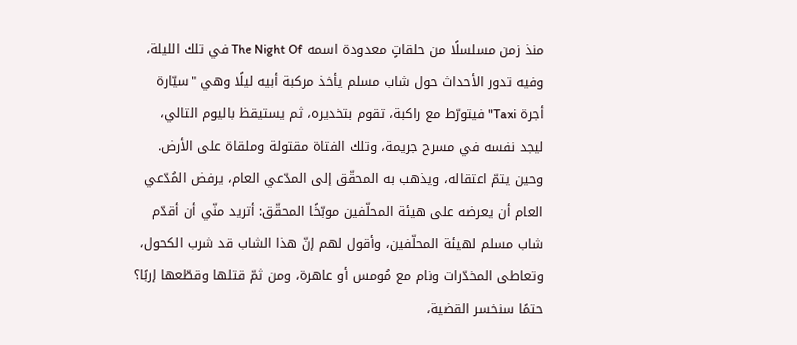منذ زمن مسلسلًا من حلقاتٍ معدودة اسمه The Night Of في تلك الليلة، وفيه تدور الأحداث حول شاب مسلم يأخذ مركبة أبيه ليلًا وهي "سيّارة أجرة Taxi" فيتورّط مع راكبة، تقوم بتخديره، ثم يستيقظ باليوم التالي، ليجد نفسه في مسرح جريمة، وتلك الفتاة مقتولة وملقاة على الأرض. وحين يتمّ اعتقاله، ويذهب به المحقّق إلى المدّعي العام، يرفض المُدّعي العام أن يعرضه على هيئة المحلّفين موبّخًا المحقّق: أتريد منّي أن أقدّم شاب مسلم لهيئة المحلّفين، وأقول لهم إنّ هذا الشاب قد شرب الكحول، وتعاطى المخدّرات ونام مع مُومس أو عاهرة، ومن ثمّ قتلها وقطّعها إربًا؟ حتمًا سنخسر القضية،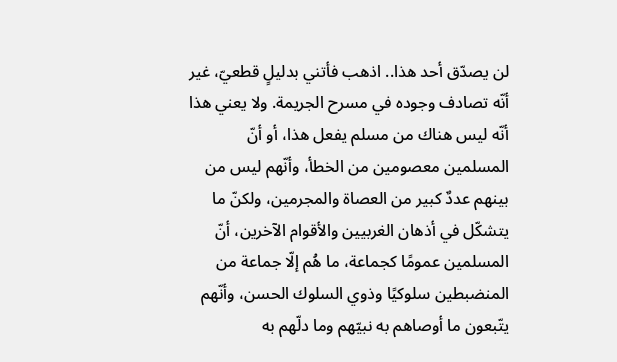لن يصدّق أحد هذا.. اذهب فأتني بدليلٍ قطعيّ، غير أنّه تصادف وجوده في مسرح الجريمة. ولا يعني هذا أنّه ليس هناك من مسلم يفعل هذا، أو أنّ المسلمين معصومين من الخطأ، وأنّهم ليس من بينهم عددٌ كبير من العصاة والمجرمين، ولكنّ ما يتشكّل في أذهان الغربيين والأقوام الآخرين، أنّ المسلمين عمومًا كجماعة، ما هُم إلّا جماعة من المنضبطين سلوكيًا وذوي السلوك الحسن، وأنّهم يتّبعون ما أوصاهم به نبيّهم وما دلّهم به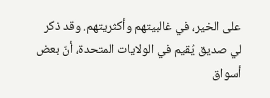على الخير، في غالبيتهم وأكثريتهم. وقد ذكر لي صديق يُقيم في الولايات المتحدة، أنّ بعض أسواق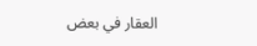العقار في بعض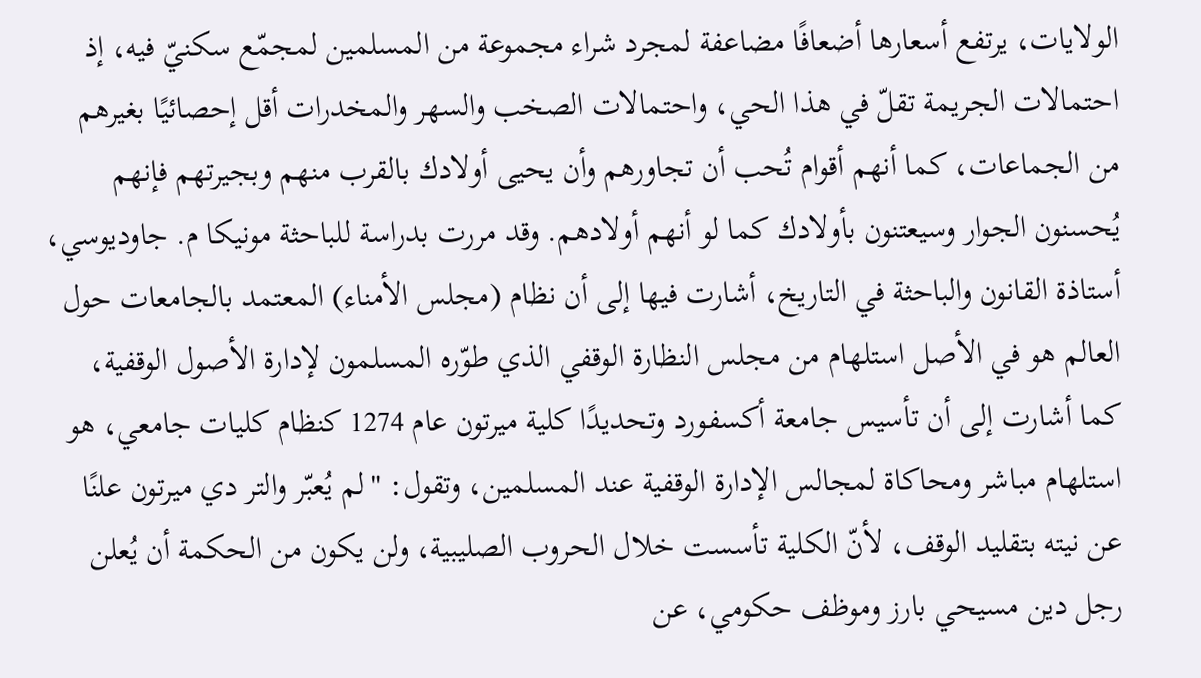الولايات، يرتفع أسعارها أضعافًا مضاعفة لمجرد شراء مجموعة من المسلمين لمجمّع سكنيّ فيه، إذ احتمالات الجريمة تقلّ في هذا الحي، واحتمالات الصخب والسهر والمخدرات أقل إحصائيًا بغيرهم من الجماعات، كما أنهم أقوام تُحب أن تجاورهم وأن يحيى أولادك بالقرب منهم وبجيرتهم فإنهم يُحسنون الجوار وسيعتنون بأولادك كما لو أنهم أولادهم. وقد مررت بدراسة للباحثة مونيكا م. جاوديوسي، أستاذة القانون والباحثة في التاريخ، أشارت فيها إلى أن نظام (مجلس الأمناء) المعتمد بالجامعات حول العالم هو في الأصل استلهام من مجلس النظارة الوقفي الذي طوّره المسلمون لإدارة الأصول الوقفية، كما أشارت إلى أن تأسيس جامعة أكسفورد وتحديدًا كلية ميرتون عام 1274 كنظام كليات جامعي، هو استلهام مباشر ومحاكاة لمجالس الإدارة الوقفية عند المسلمين، وتقول: "لم يُعبّر والتر دي ميرتون علنًا عن نيته بتقليد الوقف، لأنّ الكلية تأسست خلال الحروب الصليبية، ولن يكون من الحكمة أن يُعلن رجل دين مسيحي بارز وموظف حكومي، عن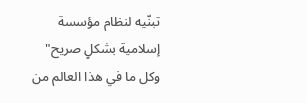تبنّيه لنظام مؤسسة إسلامية بشكلٍ صريح" وكل ما في هذا العالم من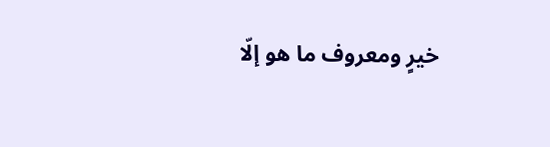خيرٍ ومعروف ما هو إلّا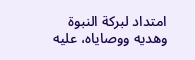امتداد لبركة النبوة وهديه ووصاياه، عليه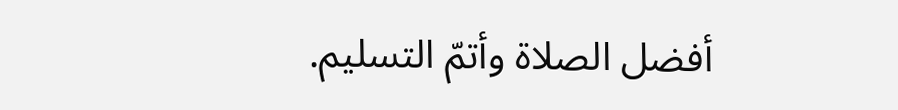أفضل الصلاة وأتمّ التسليم.